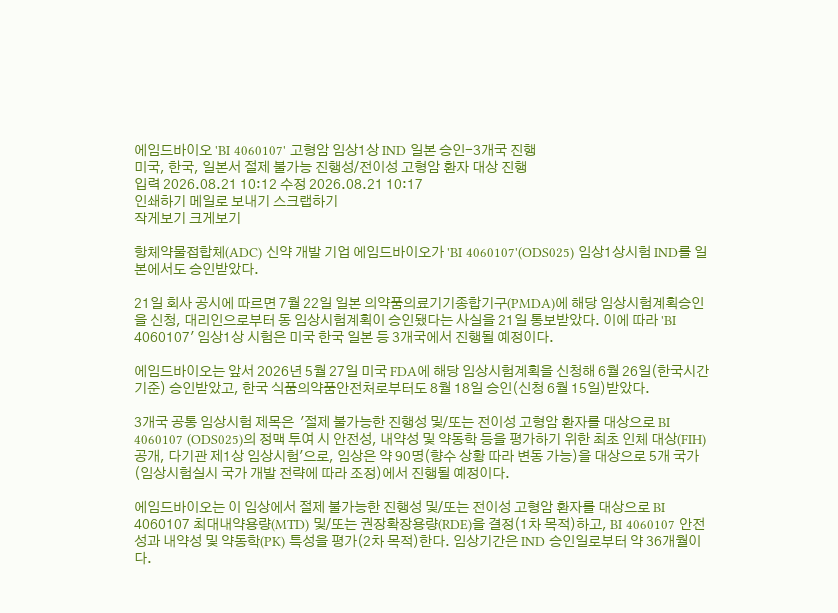에임드바이오 'BI 4060107' 고형암 임상1상 IND 일본 승인-3개국 진행
미국, 한국, 일본서 절제 불가능 진행성/전이성 고형암 환자 대상 진행
입력 2026.08.21 10:12 수정 2026.08.21 10:17
인쇄하기 메일로 보내기 스크랩하기
작게보기 크게보기

항체약물접합체(ADC) 신약 개발 기업 에임드바이오가 'BI 4060107'(ODS025) 임상1상시험 IND를 일본에서도 승인받았다.

21일 회사 공시에 따르면 7월 22일 일본 의약품의료기기종합기구(PMDA)에 해당 임상시험계획승인을 신청, 대리인으로부터 동 임상시험계획이 승인됐다는 사실을 21일 통보받았다. 이에 따라 'BI 4060107' 임상1상 시험은 미국 한국 일본 등 3개국에서 진행될 예정이다.

에임드바이오는 앞서 2026년 5월 27일 미국 FDA에 해당 임상시험계획을 신청해 6월 26일(한국시간 기준) 승인받았고, 한국 식품의약품안전처로부터도 8월 18일 승인(신청 6월 15일)받았다.

3개국 공통 임상시험 제목은  '절제 불가능한 진행성 및/또는 전이성 고형암 환자를 대상으로 BI 4060107 (ODS025)의 정맥 투여 시 안전성, 내약성 및 약동학 등을 평가하기 위한 최초 인체 대상(FIH) 공개, 다기관 제1상 임상시험'으로, 임상은 약 90명(향수 상황 따라 변동 가능)을 대상으로 5개 국가(임상시험실시 국가 개발 전략에 따라 조정)에서 진행될 예정이다.

에임드바이오는 이 임상에서 절제 불가능한 진행성 및/또는 전이성 고형암 환자를 대상으로 BI 4060107 최대내약용량(MTD) 및/또는 권장확장용량(RDE)을 결정(1차 목적)하고, BI 4060107 안전성과 내약성 및 약동학(PK) 특성을 평가(2차 목적)한다. 임상기간은 IND 승인일로부터 약 36개월이다.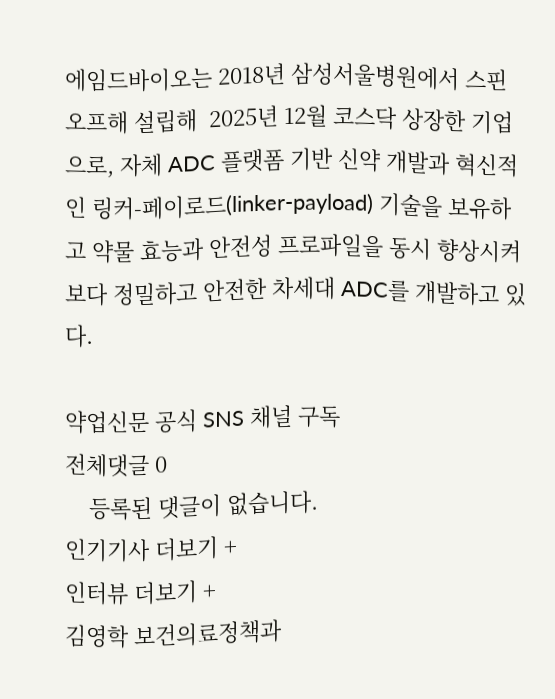에임드바이오는 2018년 삼성서울병원에서 스핀오프해 설립해  2025년 12월 코스닥 상장한 기업으로, 자체 ADC 플랫폼 기반 신약 개발과 혁신적인 링커-페이로드(linker-payload) 기술을 보유하고 약물 효능과 안전성 프로파일을 동시 향상시켜 보다 정밀하고 안전한 차세대 ADC를 개발하고 있다.

약업신문 공식 SNS 채널 구독
전체댓글 0
    등록된 댓글이 없습니다.
인기기사 더보기 +
인터뷰 더보기 +
김영학 보건의료정책과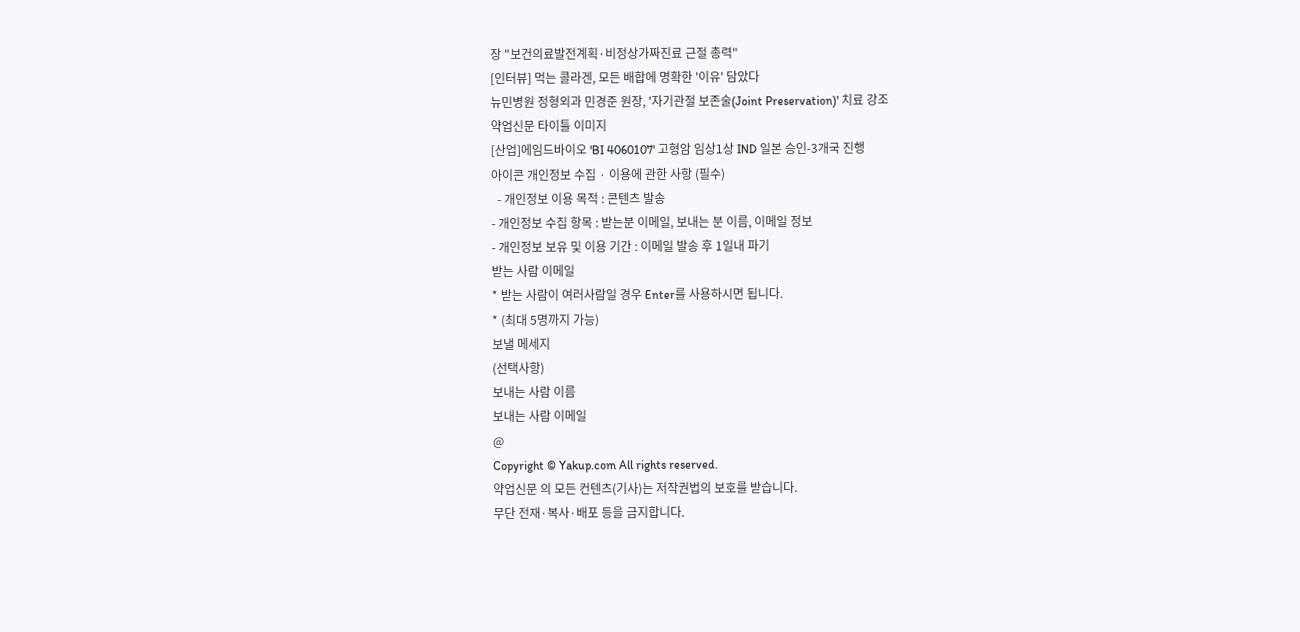장 "보건의료발전계획·비정상가짜진료 근절 총력"
[인터뷰] 먹는 콜라겐, 모든 배합에 명확한 '이유' 담았다
뉴민병원 정형외과 민경준 원장, '자기관절 보존술(Joint Preservation)' 치료 강조
약업신문 타이틀 이미지
[산업]에임드바이오 'BI 4060107' 고형암 임상1상 IND 일본 승인-3개국 진행
아이콘 개인정보 수집 · 이용에 관한 사항 (필수)
  - 개인정보 이용 목적 : 콘텐츠 발송
- 개인정보 수집 항목 : 받는분 이메일, 보내는 분 이름, 이메일 정보
- 개인정보 보유 및 이용 기간 : 이메일 발송 후 1일내 파기
받는 사람 이메일
* 받는 사람이 여러사람일 경우 Enter를 사용하시면 됩니다.
* (최대 5명까지 가능)
보낼 메세지
(선택사항)
보내는 사람 이름
보내는 사람 이메일
@
Copyright © Yakup.com All rights reserved.
약업신문 의 모든 컨텐츠(기사)는 저작권법의 보호를 받습니다.
무단 전재·복사·배포 등을 금지합니다.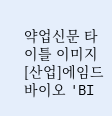약업신문 타이틀 이미지
[산업]에임드바이오 'BI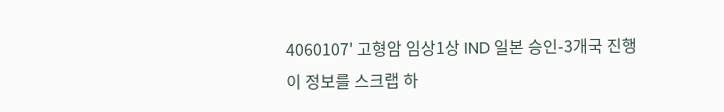4060107' 고형암 임상1상 IND 일본 승인-3개국 진행
이 정보를 스크랩 하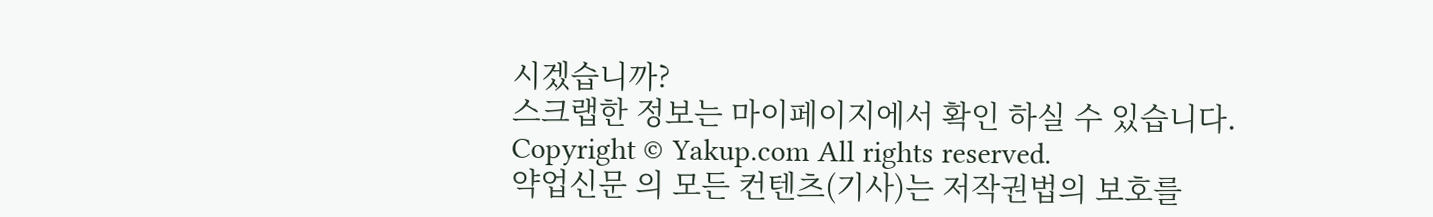시겠습니까?
스크랩한 정보는 마이페이지에서 확인 하실 수 있습니다.
Copyright © Yakup.com All rights reserved.
약업신문 의 모든 컨텐츠(기사)는 저작권법의 보호를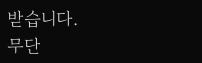받습니다.
무단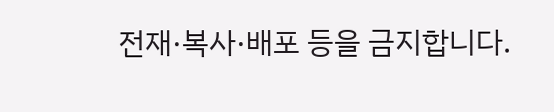전재·복사·배포 등을 금지합니다.